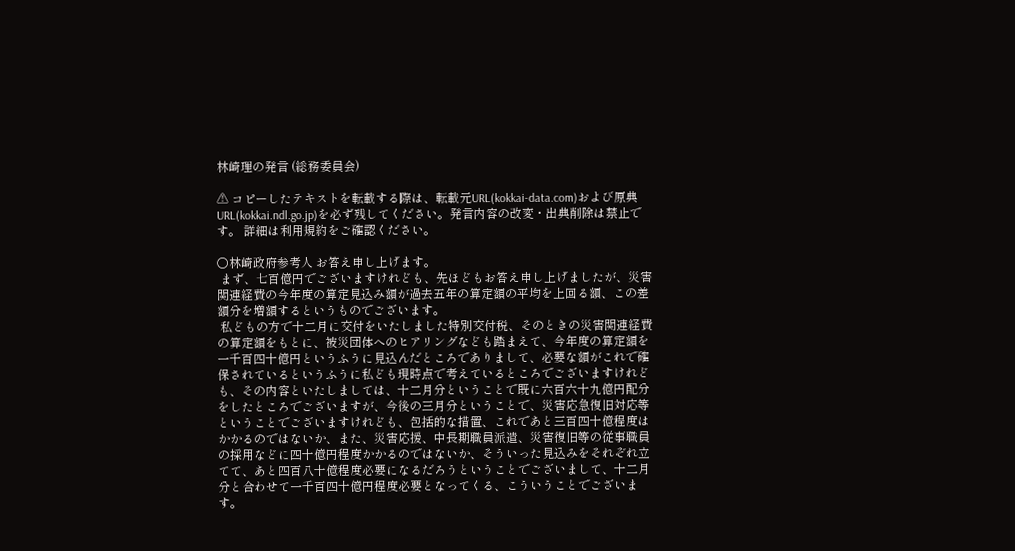林崎理の発言 (総務委員会)

⚠ コピーしたテキストを転載する際は、転載元URL(kokkai-data.com)および原典URL(kokkai.ndl.go.jp)を必ず残してください。発言内容の改変・出典削除は禁止です。 詳細は利用規約をご確認ください。

○林崎政府参考人 お答え申し上げます。
 まず、七百億円でございますけれども、先ほどもお答え申し上げましたが、災害関連経費の今年度の算定見込み額が過去五年の算定額の平均を上回る額、この差額分を増額するというものでございます。
 私どもの方で十二月に交付をいたしました特別交付税、そのときの災害関連経費の算定額をもとに、被災団体へのヒアリングなども踏まえて、今年度の算定額を一千百四十億円というふうに見込んだところでありまして、必要な額がこれで確保されているというふうに私ども現時点で考えているところでございますけれども、その内容といたしましては、十二月分ということで既に六百六十九億円配分をしたところでございますが、今後の三月分ということで、災害応急復旧対応等ということでございますけれども、包括的な措置、これであと三百四十億程度はかかるのではないか、また、災害応援、中長期職員派遣、災害復旧等の従事職員の採用などに四十億円程度かかるのではないか、そういった見込みをそれぞれ立てて、あと四百八十億程度必要になるだろうということでございまして、十二月分と合わせて一千百四十億円程度必要となってくる、こういうことでございます。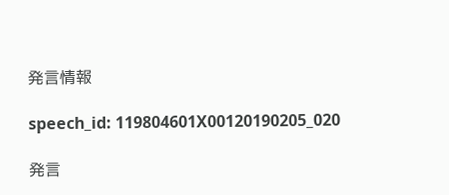発言情報

speech_id: 119804601X00120190205_020

発言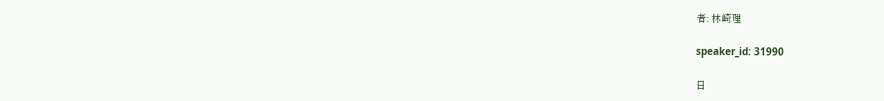者: 林崎理

speaker_id: 31990

日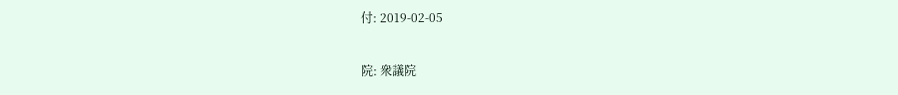付: 2019-02-05

院: 衆議院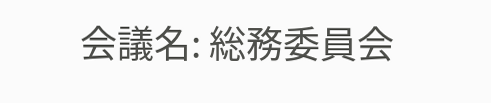会議名: 総務委員会